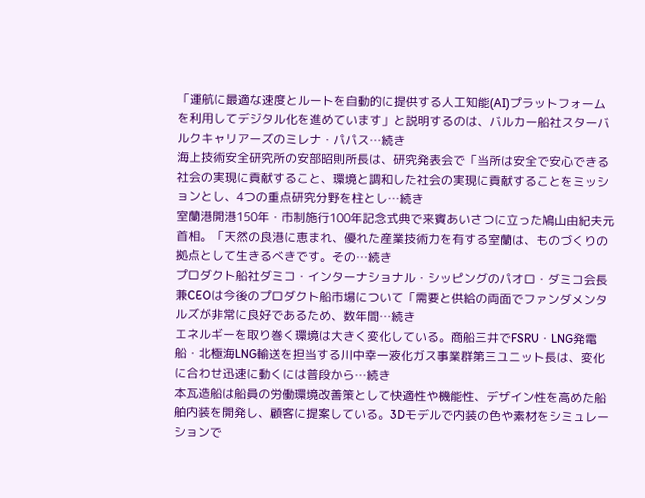「運航に最適な速度とルートを自動的に提供する人工知能(AI)プラットフォームを利用してデジタル化を進めています」と説明するのは、バルカー船社スターバルクキャリアーズのミレナ・パパス…続き
海上技術安全研究所の安部昭則所長は、研究発表会で「当所は安全で安心できる社会の実現に貢献すること、環境と調和した社会の実現に貢献することをミッションとし、4つの重点研究分野を柱とし…続き
室蘭港開港150年・市制施行100年記念式典で来賓あいさつに立った鳩山由紀夫元首相。「天然の良港に恵まれ、優れた産業技術力を有する室蘭は、ものづくりの拠点として生きるべきです。その…続き
プロダクト船社ダミコ・インターナショナル・シッピングのパオロ・ダミコ会長兼CEOは今後のプロダクト船市場について「需要と供給の両面でファンダメンタルズが非常に良好であるため、数年間…続き
エネルギーを取り巻く環境は大きく変化している。商船三井でFSRU・LNG発電船・北極海LNG輸送を担当する川中幸一液化ガス事業群第三ユニット長は、変化に合わせ迅速に動くには普段から…続き
本瓦造船は船員の労働環境改善策として快適性や機能性、デザイン性を高めた船舶内装を開発し、顧客に提案している。3Dモデルで内装の色や素材をシミュレーションで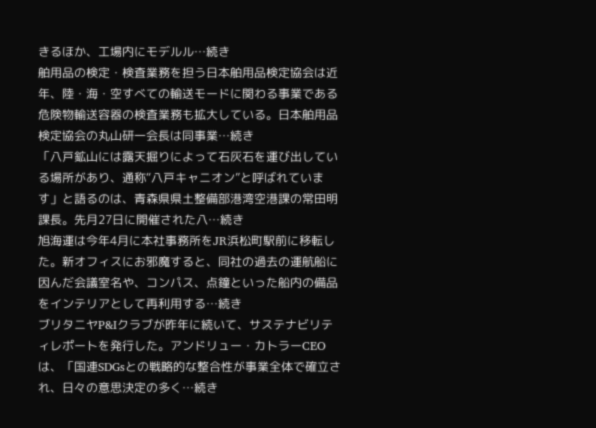きるほか、工場内にモデルル…続き
舶用品の検定・検査業務を担う日本舶用品検定協会は近年、陸・海・空すべての輸送モードに関わる事業である危険物輸送容器の検査業務も拡大している。日本舶用品検定協会の丸山研一会長は同事業…続き
「八戸鉱山には露天掘りによって石灰石を運び出している場所があり、通称“八戸キャニオン”と呼ばれています」と語るのは、青森県県土整備部港湾空港課の常田明課長。先月27日に開催された八…続き
旭海運は今年4月に本社事務所をJR浜松町駅前に移転した。新オフィスにお邪魔すると、同社の過去の運航船に因んだ会議室名や、コンパス、点鐘といった船内の備品をインテリアとして再利用する…続き
ブリタニヤP&Iクラブが昨年に続いて、サステナビリティレポートを発行した。アンドリュー・カトラーCEOは、「国連SDGsとの戦略的な整合性が事業全体で確立され、日々の意思決定の多く…続き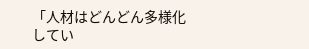「人材はどんどん多様化してい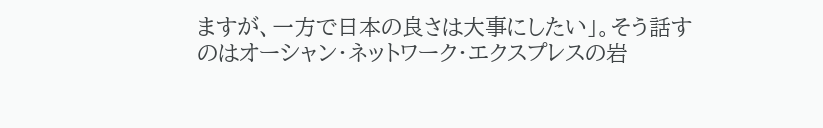ますが、一方で日本の良さは大事にしたい」。そう話すのはオーシャン・ネットワーク・エクスプレスの岩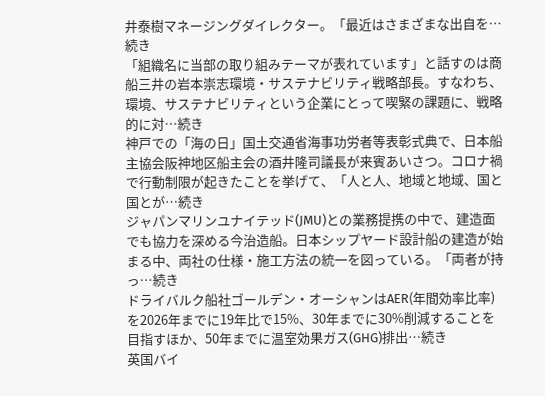井泰樹マネージングダイレクター。「最近はさまざまな出自を…続き
「組織名に当部の取り組みテーマが表れています」と話すのは商船三井の岩本崇志環境・サステナビリティ戦略部長。すなわち、環境、サステナビリティという企業にとって喫緊の課題に、戦略的に対…続き
神戸での「海の日」国土交通省海事功労者等表彰式典で、日本船主協会阪神地区船主会の酒井隆司議長が来賓あいさつ。コロナ禍で行動制限が起きたことを挙げて、「人と人、地域と地域、国と国とが…続き
ジャパンマリンユナイテッド(JMU)との業務提携の中で、建造面でも協力を深める今治造船。日本シップヤード設計船の建造が始まる中、両社の仕様・施工方法の統一を図っている。「両者が持っ…続き
ドライバルク船社ゴールデン・オーシャンはAER(年間効率比率)を2026年までに19年比で15%、30年までに30%削減することを目指すほか、50年までに温室効果ガス(GHG)排出…続き
英国バイ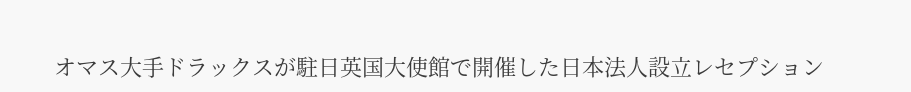オマス大手ドラックスが駐日英国大使館で開催した日本法人設立レセプション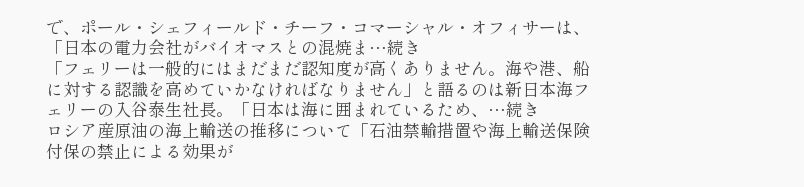で、ポール・シェフィールド・チーフ・コマーシャル・オフィサーは、「日本の電力会社がバイオマスとの混焼ま…続き
「フェリーは一般的にはまだまだ認知度が高くありません。海や港、船に対する認識を高めていかなければなりません」と語るのは新日本海フェリーの入谷泰生社長。「日本は海に囲まれているため、…続き
ロシア産原油の海上輸送の推移について「石油禁輸措置や海上輸送保険付保の禁止による効果が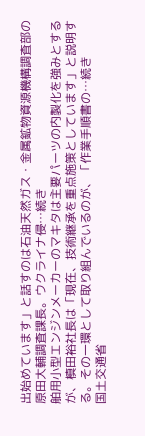出始めています」と話すのは石油天然ガス・金属鉱物資源機構調査部の原田大輔調査課長。ウクライナ侵…続き
舶用小型エンジンメーカーのマキタは主要パーツの内製化を強みとするが、槙田裕社長は「現在、技術継承を重点施策としています」と説明する。その一環として取り組んでいるのが、「作業手順書の…続き
国土交通省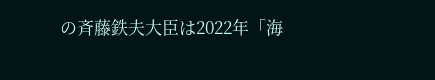の斉藤鉄夫大臣は2022年「海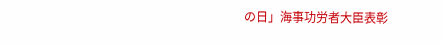の日」海事功労者大臣表彰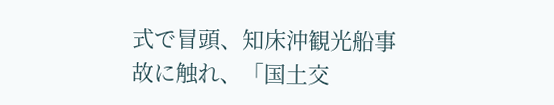式で冒頭、知床沖観光船事故に触れ、「国土交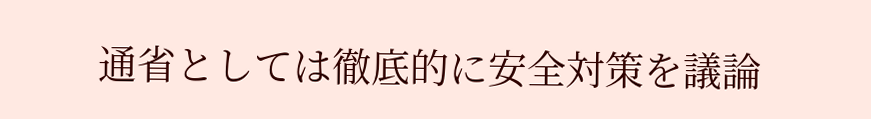通省としては徹底的に安全対策を議論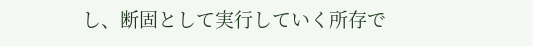し、断固として実行していく所存で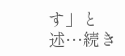す」と述…続き